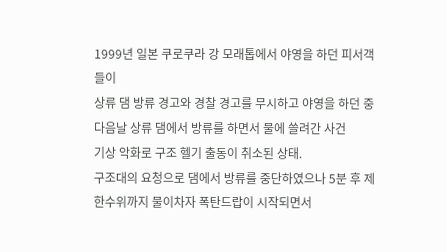1999년 일본 쿠로쿠라 강 모래톱에서 야영을 하던 피서객들이
상류 댐 방류 경고와 경찰 경고를 무시하고 야영을 하던 중
다음날 상류 댐에서 방류를 하면서 물에 쓸려간 사건
기상 악화로 구조 헬기 출동이 취소된 상태.
구조대의 요청으로 댐에서 방류를 중단하였으나 5분 후 제한수위까지 물이차자 폭탄드랍이 시작되면서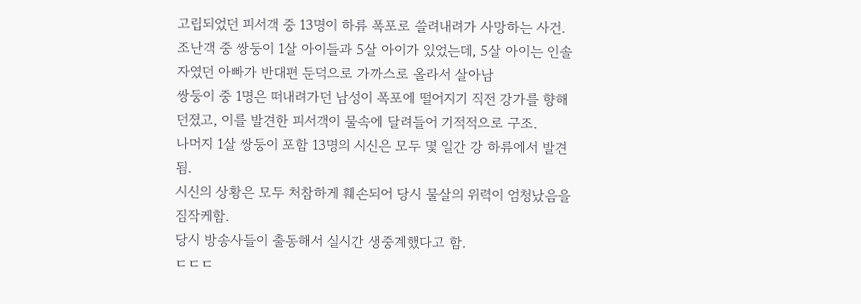고립되었던 피서객 중 13명이 하류 폭포로 쓸려내려가 사망하는 사건.
조난객 중 쌍둥이 1살 아이들과 5살 아이가 있었는데, 5살 아이는 인솔자였던 아빠가 반대편 둔덕으로 가까스로 올라서 살아남
쌍둥이 중 1명은 떠내려가던 남성이 폭포에 떨어지기 직전 강가를 향해 던졌고, 이를 발견한 피서객이 물속에 달려들어 기적적으로 구조.
나머지 1살 쌍둥이 포함 13명의 시신은 모두 몇 일간 강 하류에서 발견됨.
시신의 상황은 모두 처참하게 훼손되어 당시 물살의 위력이 엄청났음을 짐작케함.
당시 방송사들이 출동해서 실시간 생중계했다고 함.
ㄷㄷㄷ